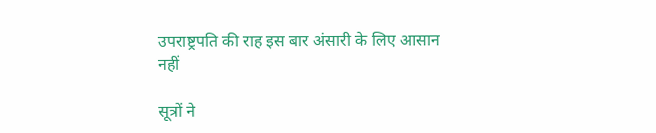उपराष्ट्रपति की राह इस बार अंसारी के लिए आसान नहीं

सूत्रों ने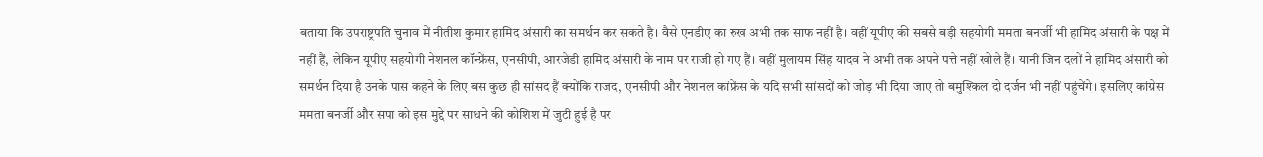बताया कि उपराष्ट्रपति चुनाव में नीतीश कुमार हामिद अंसारी का समर्थन कर सकते है। वैसे एनडीए का रुख अभी तक साफ नहीं है। वहीं यूपीए की सबसे बड़ी सहयोगी ममता बनर्जी भी हामिद अंसारी के पक्ष में नहीं हैं, लेकिन यूपीए सहयोगी नेशनल कॉन्फ्रेंस, एनसीपी, आरजेडी हामिद अंसारी के नाम पर राजी हो गए हैं। वहीं मुलायम सिंह यादव ने अभी तक अपने पत्ते नहीं खोले हैं। यानी जिन दलों ने हामिद अंसारी को समर्थन दिया है उनके पास कहने के लिए बस कुछ ही सांसद हैं क्योंकि राजद, एनसीपी और नेशनल कांफ्रेंस के यदि सभी सांसदों को जोड़ भी दिया जाए तो बमुश्किल दो दर्जन भी नहीं पहुंचेंगे। इसलिए कांग्रेस ममता बनर्जी और सपा को इस मुद्दे पर साधने की कोशिश में जुटी हुई है पर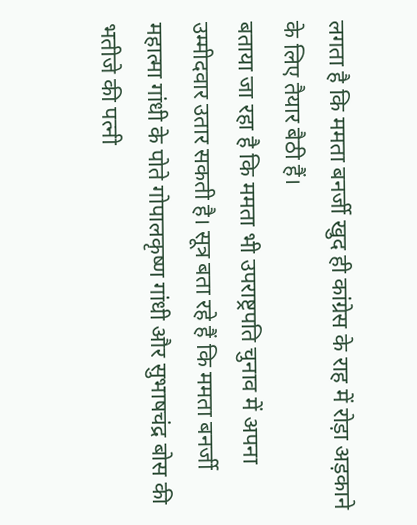लगता है कि ममता बनर्जी खुद ही कांग्रेस के राह में रोड़ा अड़काने के लिए तैयार बैठी हैं।
बताया जा रहा है कि ममता भी उपराष्ट्रपति चुनाव में अपना उम्मीदवार उतार सकती है। सूत्र बता रहे हैं कि ममता बनर्जी महात्मा गांधी के पोते गोपालकृष्ण गांधी और सुभाषचंद्र बोस की भतीजे की पत्नी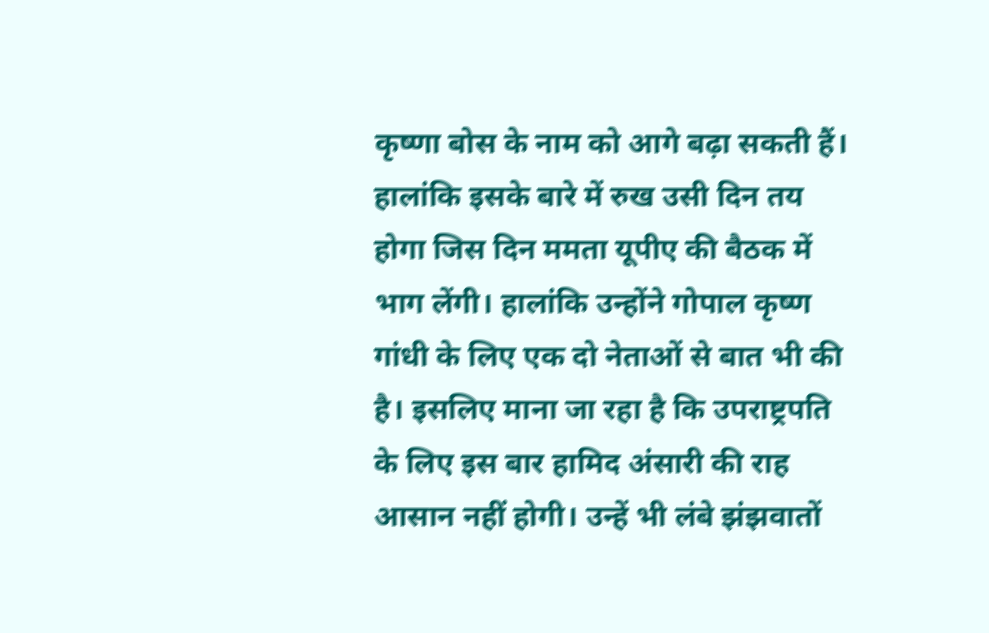कृष्णा बोस के नाम को आगे बढ़ा सकती हैं। हालांकि इसके बारे में रुख उसी दिन तय होगा जिस दिन ममता यूपीए की बैठक में भाग लेंगी। हालांकि उन्होंने गोपाल कृष्ण गांधी के लिए एक दो नेताओं से बात भी की है। इसलिए माना जा रहा है कि उपराष्ट्रपति के लिए इस बार हामिद अंसारी की राह आसान नहीं होगी। उन्हें भी लंबे झंझवातों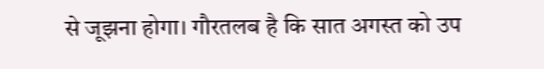से जूझना होगा। गौरतलब है कि सात अगस्त को उप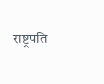राष्ट्रपति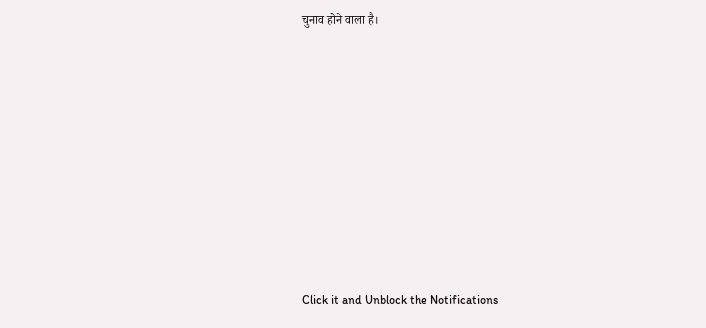चुनाव होने वाला है।












Click it and Unblock the Notifications